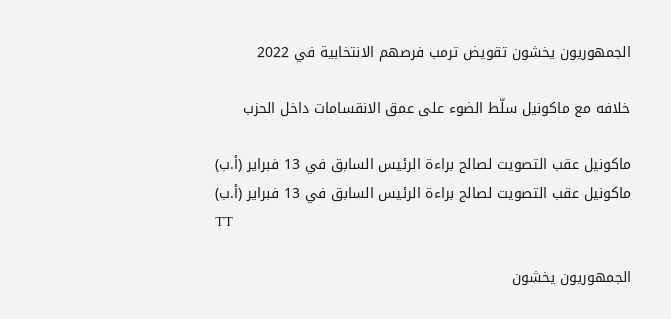الجمهوريون يخشون تقويض ترمب فرصهم الانتخابية في 2022

خلافه مع ماكونيل سلّط الضوء على عمق الانقسامات داخل الحزب

ماكونيل عقب التصويت لصالح براءة الرئيس السابق في 13 فبراير (أ.ب)
ماكونيل عقب التصويت لصالح براءة الرئيس السابق في 13 فبراير (أ.ب)
TT

الجمهوريون يخشون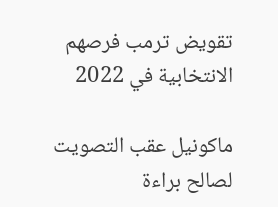تقويض ترمب فرصهم الانتخابية في 2022

ماكونيل عقب التصويت لصالح براءة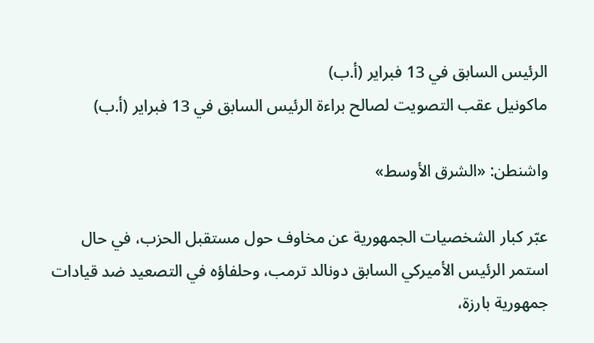الرئيس السابق في 13 فبراير (أ.ب)
ماكونيل عقب التصويت لصالح براءة الرئيس السابق في 13 فبراير (أ.ب)

واشنطن: «الشرق الأوسط»

عبّر كبار الشخصيات الجمهورية عن مخاوف حول مستقبل الحزب، في حال استمر الرئيس الأميركي السابق دونالد ترمب، وحلفاؤه في التصعيد ضد قيادات جمهورية بارزة،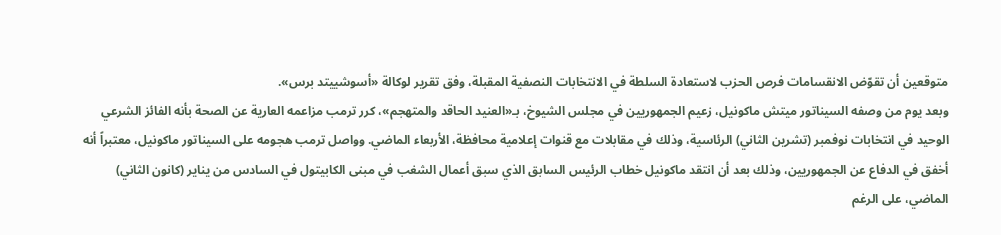متوقعين أن تقوّض الانقسامات فرص الحزب لاستعادة السلطة في الانتخابات النصفية المقبلة، وفق تقرير لوكالة «أسوشييتد برس».
وبعد يوم من وصفه السيناتور ميتش ماكونيل، زعيم الجمهوريين في مجلس الشيوخ، بـ«العنيد الحاقد والمتهجم»، كرر ترمب مزاعمه العارية عن الصحة بأنه الفائز الشرعي الوحيد في انتخابات نوفمبر (تشرين الثاني) الرئاسية، وذلك في مقابلات مع قنوات إعلامية محافظة، الأربعاء الماضي. وواصل ترمب هجومه على السيناتور ماكونيل، معتبراً أنه أخفق في الدفاع عن الجمهوريين، وذلك بعد أن انتقد ماكونيل خطاب الرئيس السابق الذي سبق أعمال الشغب في مبنى الكابيتول في السادس من يناير (كانون الثاني) الماضي، على الرغم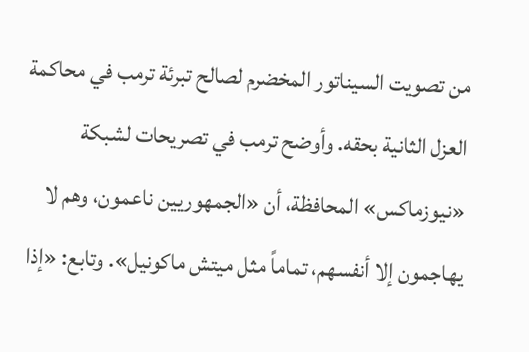من تصويت السيناتور المخضرم لصالح تبرئة ترمب في محاكمة العزل الثانية بحقه. وأوضح ترمب في تصريحات لشبكة «نيوزماكس» المحافظة، أن «الجمهوريين ناعمون، وهم لا يهاجمون إلا أنفسهم، تماماً مثل ميتش ماكونيل». وتابع: «إذا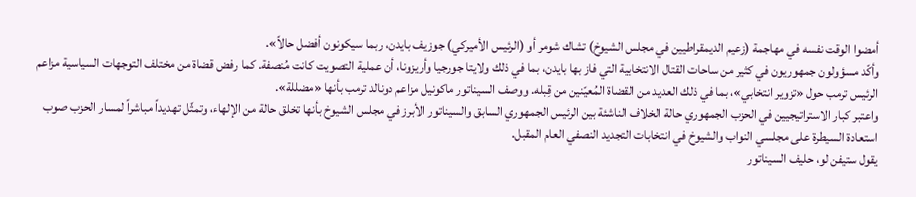أمضوا الوقت نفسه في مهاجمة (زعيم الديمقراطيين في مجلس الشيوخ) تشاك شومر أو (الرئيس الأميركي) جوزيف بايدن، ربما سيكونون أفضل حالاً».
وأكّد مسؤولون جمهوريون في كثير من ساحات القتال الانتخابية التي فاز بها بايدن، بما في ذلك ولايتا جورجيا وأريزونا، أن عملية التصويت كانت مُنصفة. كما رفض قضاة من مختلف التوجهات السياسية مزاعم الرئيس ترمب حول «تزوير انتخابي»، بما في ذلك العديد من القضاة المُعيّنين من قِبله. ووصف السيناتور ماكونيل مزاعم دونالد ترمب بأنها «مضللة».
واعتبر كبار الاستراتيجيين في الحزب الجمهوري حالة الخلاف الناشئة بين الرئيس الجمهوري السابق والسيناتور الأبرز في مجلس الشيوخ بأنها تخلق حالة من الإلهاء، وتمثّل تهديداً مباشراً لمسار الحزب صوب استعادة السيطرة على مجلسي النواب والشيوخ في انتخابات التجديد النصفي العام المقبل.
يقول ستيفن لو، حليف السيناتور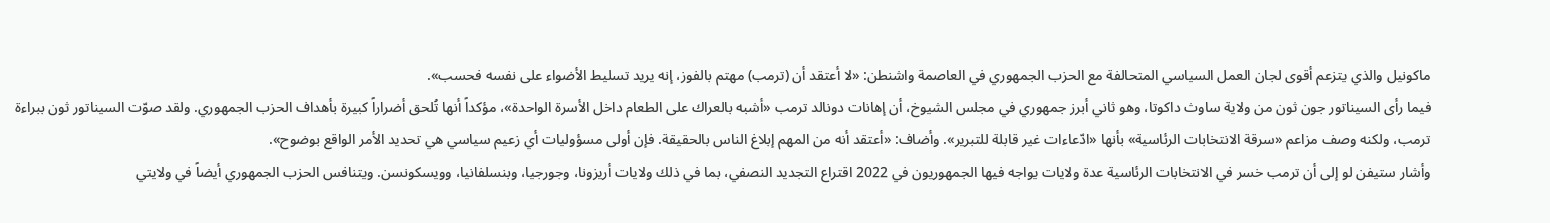ماكونيل والذي يتزعم أقوى لجان العمل السياسي المتحالفة مع الحزب الجمهوري في العاصمة واشنطن: «لا أعتقد أن (ترمب) مهتم بالفوز، إنه يريد تسليط الأضواء على نفسه فحسب».
فيما رأى السيناتور جون ثون من ولاية ساوث داكوتا، وهو ثاني أبرز جمهوري في مجلس الشيوخ، أن إهانات دونالد ترمب «أشبه بالعراك على الطعام داخل الأسرة الواحدة»، مؤكداً أنها تُلحق أضراراً كبيرة بأهداف الحزب الجمهوري. ولقد صوّت السيناتور ثون ببراءة ترمب، ولكنه وصف مزاعم «سرقة الانتخابات الرئاسية» بأنها «ادّعاءات غير قابلة للتبرير». وأضاف: «أعتقد أنه من المهم إبلاغ الناس بالحقيقة. فإن أولى مسؤوليات أي زعيم سياسي هي تحديد الأمر الواقع بوضوح».
وأشار ستيفن لو إلى أن ترمب خسر في الانتخابات الرئاسية عدة ولايات يواجه فيها الجمهوريون في 2022 اقتراع التجديد النصفي، بما في ذلك ولايات أريزونا، وجورجيا، وبنسلفانيا، وويسكونسن. ويتنافس الحزب الجمهوري أيضاً في ولايتي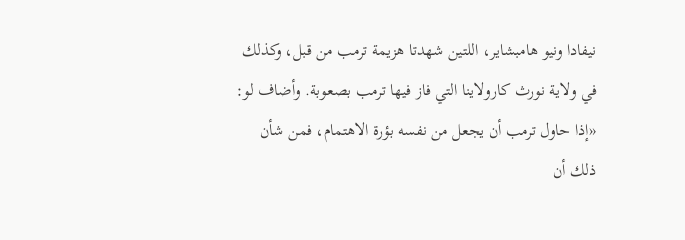نيفادا ونيو هامبشاير، اللتين شهدتا هزيمة ترمب من قبل، وكذلك في ولاية نورث كارولاينا التي فاز فيها ترمب بصعوبة. وأضاف لو: «إذا حاول ترمب أن يجعل من نفسه بؤرة الاهتمام، فمن شأن ذلك أن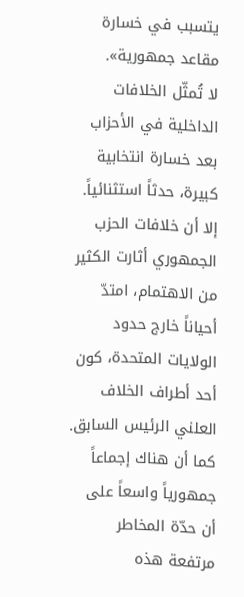يتسبب في خسارة مقاعد جمهورية».
لا تُمثّل الخلافات الداخلية في الأحزاب بعد خسارة انتخابية كبيرة، حدثاً استثنائياً. إلا أن خلافات الحزب الجمهوري أثارت الكثير من الاهتمام، امتدّ أحياناً خارج حدود الولايات المتحدة، كون أحد أطراف الخلاف العلني الرئيس السابق.
كما أن هناك إجماعاً جمهورياً واسعاً على أن حدّة المخاطر مرتفعة هذه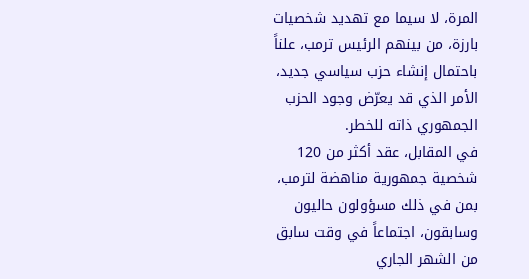المرة، لا سيما مع تهديد شخصيات بارزة، من بينهم الرئيس ترمب، علناً باحتمال إنشاء حزب سياسي جديد، الأمر الذي قد يعرّض وجود الحزب الجمهوري ذاته للخطر.
في المقابل، عقد أكثر من 120 شخصية جمهورية مناهضة لترمب، بمن في ذلك مسؤولون حاليون وسابقون، اجتماعاً في وقت سابق من الشهر الجاري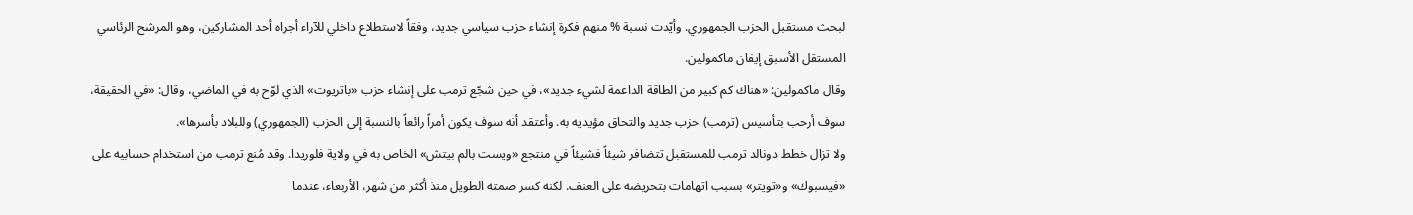لبحث مستقبل الحزب الجمهوري. وأيّدت نسبة % منهم فكرة إنشاء حزب سياسي جديد، وفقاً لاستطلاع داخلي للآراء أجراه أحد المشاركين، وهو المرشح الرئاسي المستقل الأسبق إيفان ماكمولين.
وقال ماكمولين: «هناك كم كبير من الطاقة الداعمة لشيء جديد»، في حين شجّع ترمب على إنشاء حزب «باتريوت» الذي لوّح به في الماضي، وقال: «في الحقيقة، سوف أرحب بتأسيس (ترمب) حزب جديد والتحاق مؤيديه به. وأعتقد أنه سوف يكون أمراً رائعاً بالنسبة إلى الحزب (الجمهوري) وللبلاد بأسرها».
ولا تزال خطط دونالد ترمب للمستقبل تتضافر شيئاً فشيئاً في منتجع «ويست بالم بيتش» الخاص به في ولاية فلوريدا. وقد مُنع ترمب من استخدام حسابيه على «فيسبوك» و«تويتر» بسبب اتهامات بتحريضه على العنف. لكنه كسر صمته الطويل منذ أكثر من شهر، الأربعاء، عندما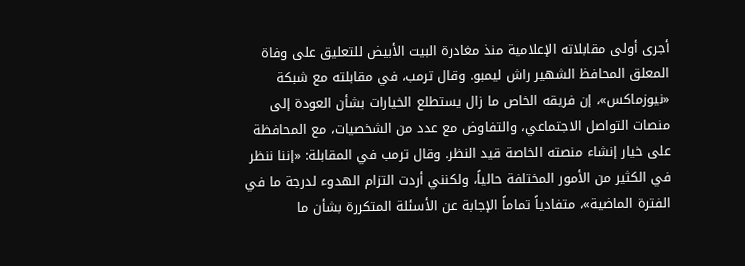أجرى أولى مقابلاته الإعلامية منذ مغادرة البيت الأبيض للتعليق على وفاة المعلق المحافظ الشهير راش ليمبو. وقال ترمب، في مقابلته مع شبكة «نيوزماكس»، إن فريقه الخاص ما زال يستطلع الخيارات بشأن العودة إلى منصات التواصل الاجتماعي، والتفاوض مع عدد من الشخصيات، مع المحافظة على خيار إنشاء منصته الخاصة قيد النظر. وقال ترمب في المقابلة: «إننا ننظر في الكثير من الأمور المختلفة حالياً، ولكنني أردت التزام الهدوء لدرجة ما في الفترة الماضية»، متفادياً تماماً الإجابة عن الأسئلة المتكررة بشأن ما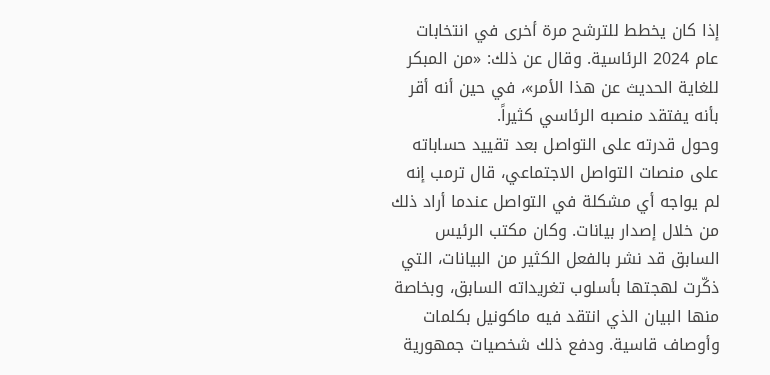إذا كان يخطط للترشح مرة أخرى في انتخابات عام 2024 الرئاسية. وقال عن ذلك: «من المبكر للغاية الحديث عن هذا الأمر»، في حين أنه أقر بأنه يفتقد منصبه الرئاسي كثيراً.
وحول قدرته على التواصل بعد تقييد حساباته على منصات التواصل الاجتماعي، قال ترمب إنه لم يواجه أي مشكلة في التواصل عندما أراد ذلك من خلال إصدار بيانات. وكان مكتب الرئيس السابق قد نشر بالفعل الكثير من البيانات، التي ذكّرت لهجتها بأسلوب تغريداته السابق، وبخاصة منها البيان الذي انتقد فيه ماكونيل بكلمات وأوصاف قاسية. ودفع ذلك شخصيات جمهورية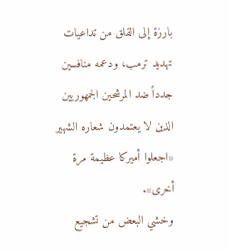بارزة إلى القلق من تداعيات تهديد ترمب، ودعمه منافسين جدداً ضد المرشحين الجمهوريين الذين لا يعتمدون شعاره الشهير «اجعلوا أميركا عظيمة مرة أخرى».
وخشي البعض من تشجيع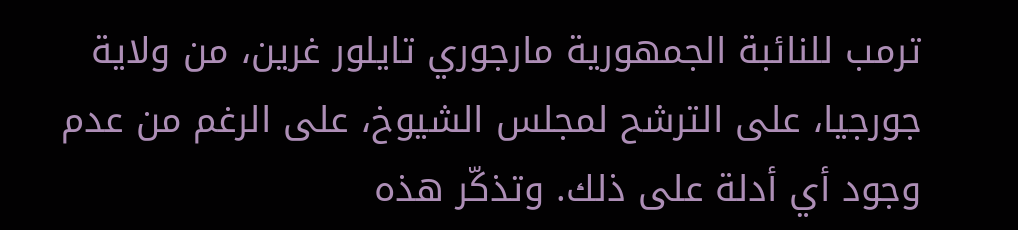ترمب للنائبة الجمهورية مارجوري تايلور غرين، من ولاية جورجيا، على الترشح لمجلس الشيوخ، على الرغم من عدم وجود أي أدلة على ذلك. وتذكّر هذه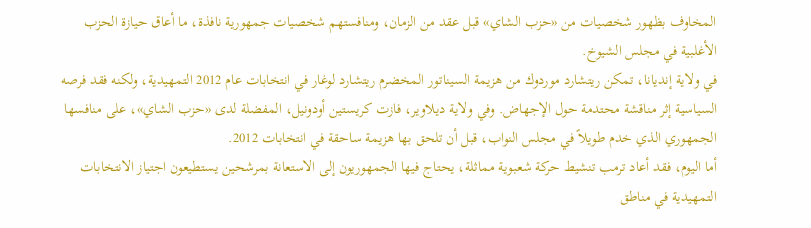المخاوف بظهور شخصيات من «حزب الشاي» قبل عقد من الزمان، ومنافستهم شخصيات جمهورية نافذة، ما أعاق حيازة الحزب الأغلبية في مجلس الشيوخ.
في ولاية إنديانا، تمكن ريتشارد موردوك من هزيمة السيناتور المخضرم ريتشارد لوغار في انتخابات عام 2012 التمهيدية، ولكنه فقد فرصه السياسية إثر مناقشة محتدمة حول الإجهاض. وفي ولاية ديلاوير، فازت كريستين أودونيل، المفضلة لدى «حزب الشاي»، على منافسها الجمهوري الذي خدم طويلاً في مجلس النواب، قبل أن تلحق بها هزيمة ساحقة في انتخابات 2012.
أما اليوم، فقد أعاد ترمب تنشيط حركة شعبوية مماثلة، يحتاج فيها الجمهوريون إلى الاستعانة بمرشحين يستطيعون اجتياز الانتخابات التمهيدية في مناطق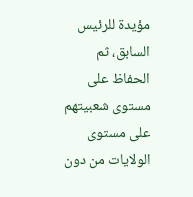مؤيدة للرئيس السابق، ثم الحفاظ على مستوى شعبيتهم على مستوى الولايات من دون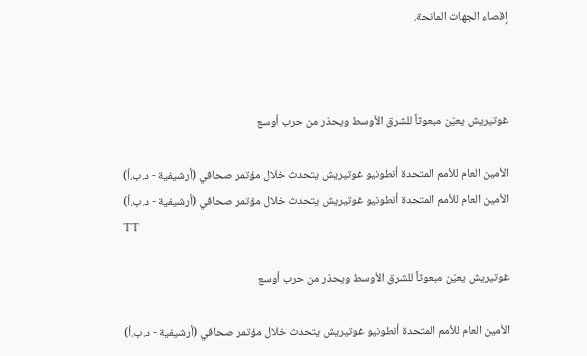إقصاء الجهات المانحة.



غوتيريش يعيّن مبعوثاً للشرق الأوسط ويحذر من حرب أوسع

الأمين العام للأمم المتحدة أنطونيو غوتيريش يتحدث خلال مؤتمر صحافي (أرشيفية - د.ب.أ)
الأمين العام للأمم المتحدة أنطونيو غوتيريش يتحدث خلال مؤتمر صحافي (أرشيفية - د.ب.أ)
TT

غوتيريش يعيّن مبعوثاً للشرق الأوسط ويحذر من حرب أوسع

الأمين العام للأمم المتحدة أنطونيو غوتيريش يتحدث خلال مؤتمر صحافي (أرشيفية - د.ب.أ)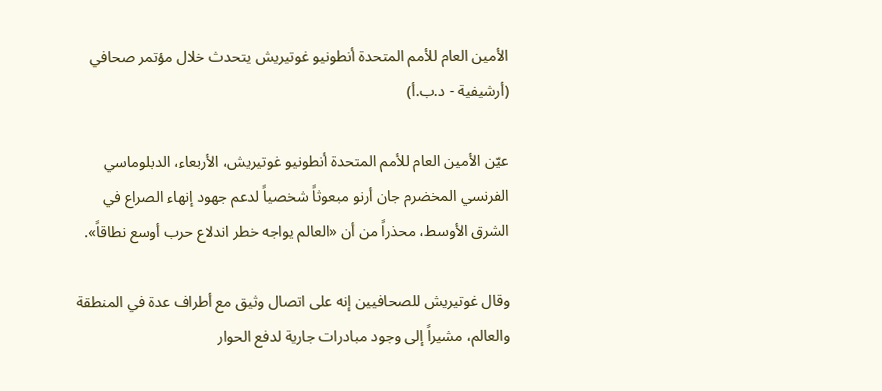الأمين العام للأمم المتحدة أنطونيو غوتيريش يتحدث خلال مؤتمر صحافي (أرشيفية - د.ب.أ)

عيّن الأمين العام للأمم المتحدة أنطونيو غوتيريش، الأربعاء، الدبلوماسي الفرنسي المخضرم جان أرنو مبعوثاً شخصياً لدعم جهود إنهاء الصراع في الشرق الأوسط، محذراً من أن «العالم يواجه خطر اندلاع حرب أوسع نطاقاً».

وقال غوتيريش للصحافيين إنه على اتصال وثيق مع أطراف عدة في المنطقة والعالم، مشيراً إلى وجود مبادرات جارية لدفع الحوار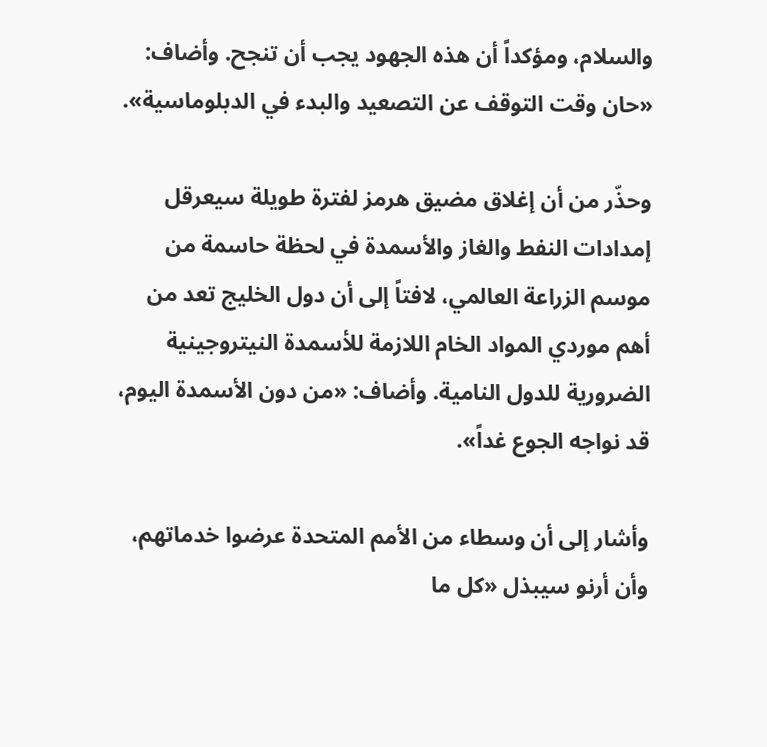والسلام، ومؤكداً أن هذه الجهود يجب أن تنجح. وأضاف: «حان وقت التوقف عن التصعيد والبدء في الدبلوماسية».

وحذّر من أن إغلاق مضيق هرمز لفترة طويلة سيعرقل إمدادات النفط والغاز والأسمدة في لحظة حاسمة من موسم الزراعة العالمي، لافتاً إلى أن دول الخليج تعد من أهم موردي المواد الخام اللازمة للأسمدة النيتروجينية الضرورية للدول النامية. وأضاف: «من دون الأسمدة اليوم، قد نواجه الجوع غداً».

وأشار إلى أن وسطاء من الأمم المتحدة عرضوا خدماتهم، وأن أرنو سيبذل «كل ما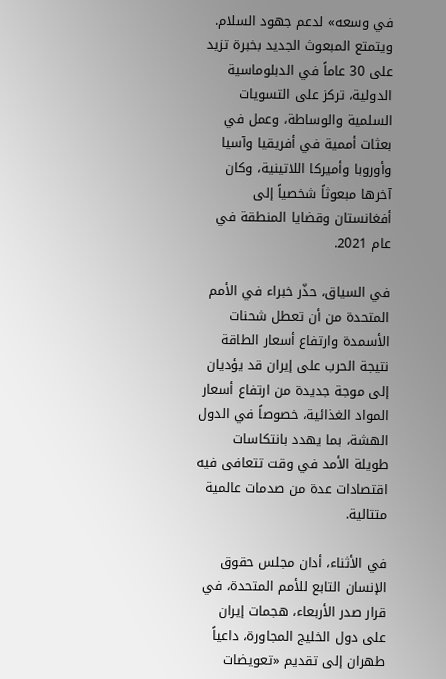في وسعه» لدعم جهود السلام. ويتمتع المبعوث الجديد بخبرة تزيد على 30 عاماً في الدبلوماسية الدولية، تركز على التسويات السلمية والوساطة، وعمل في بعثات أممية في أفريقيا وآسيا وأوروبا وأميركا اللاتينية، وكان آخرها مبعوثاً شخصياً إلى أفغانستان وقضايا المنطقة في عام 2021.

في السياق، حذّر خبراء في الأمم المتحدة من أن تعطل شحنات الأسمدة وارتفاع أسعار الطاقة نتيجة الحرب على إيران قد يؤديان إلى موجة جديدة من ارتفاع أسعار المواد الغذائية، خصوصاً في الدول الهشة، بما يهدد بانتكاسات طويلة الأمد في وقت تتعافى فيه اقتصادات عدة من صدمات عالمية متتالية.

في الأثناء، أدان مجلس حقوق الإنسان التابع للأمم المتحدة، في قرار صدر الأربعاء، هجمات إيران على دول الخليج المجاورة، داعياً طهران إلى تقديم «تعويضات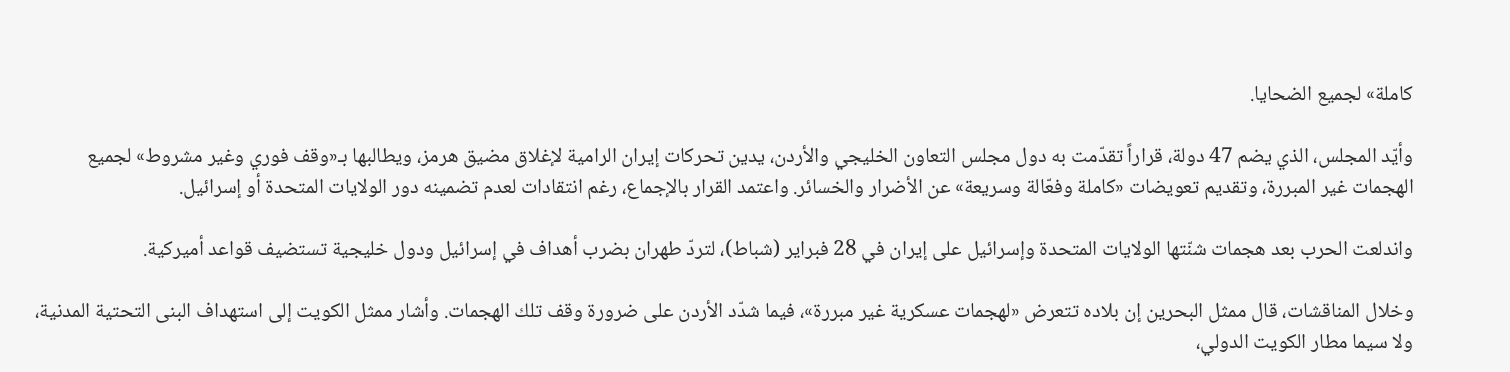كاملة» لجميع الضحايا.

وأيّد المجلس، الذي يضم 47 دولة، قراراً تقدّمت به دول مجلس التعاون الخليجي والأردن، يدين تحركات إيران الرامية لإغلاق مضيق هرمز، ويطالبها بـ«وقف فوري وغير مشروط» لجميع الهجمات غير المبررة، وتقديم تعويضات «كاملة وفعّالة وسريعة» عن الأضرار والخسائر. واعتمد القرار بالإجماع، رغم انتقادات لعدم تضمينه دور الولايات المتحدة أو إسرائيل.

واندلعت الحرب بعد هجمات شنّتها الولايات المتحدة وإسرائيل على إيران في 28 فبراير (شباط)، لتردّ طهران بضرب أهداف في إسرائيل ودول خليجية تستضيف قواعد أميركية.

وخلال المناقشات، قال ممثل البحرين إن بلاده تتعرض «لهجمات عسكرية غير مبررة»، فيما شدّد الأردن على ضرورة وقف تلك الهجمات. وأشار ممثل الكويت إلى استهداف البنى التحتية المدنية، ولا سيما مطار الكويت الدولي،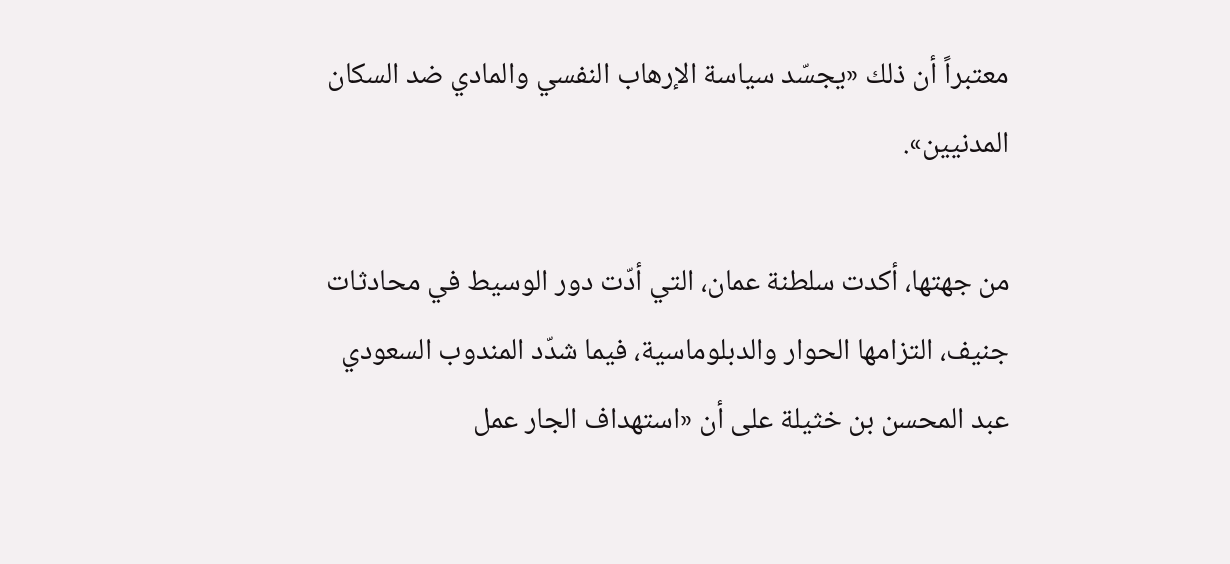معتبراً أن ذلك «يجسّد سياسة الإرهاب النفسي والمادي ضد السكان المدنيين».

من جهتها، أكدت سلطنة عمان، التي أدّت دور الوسيط في محادثات جنيف، التزامها الحوار والدبلوماسية، فيما شدّد المندوب السعودي عبد المحسن بن خثيلة على أن «استهداف الجار عمل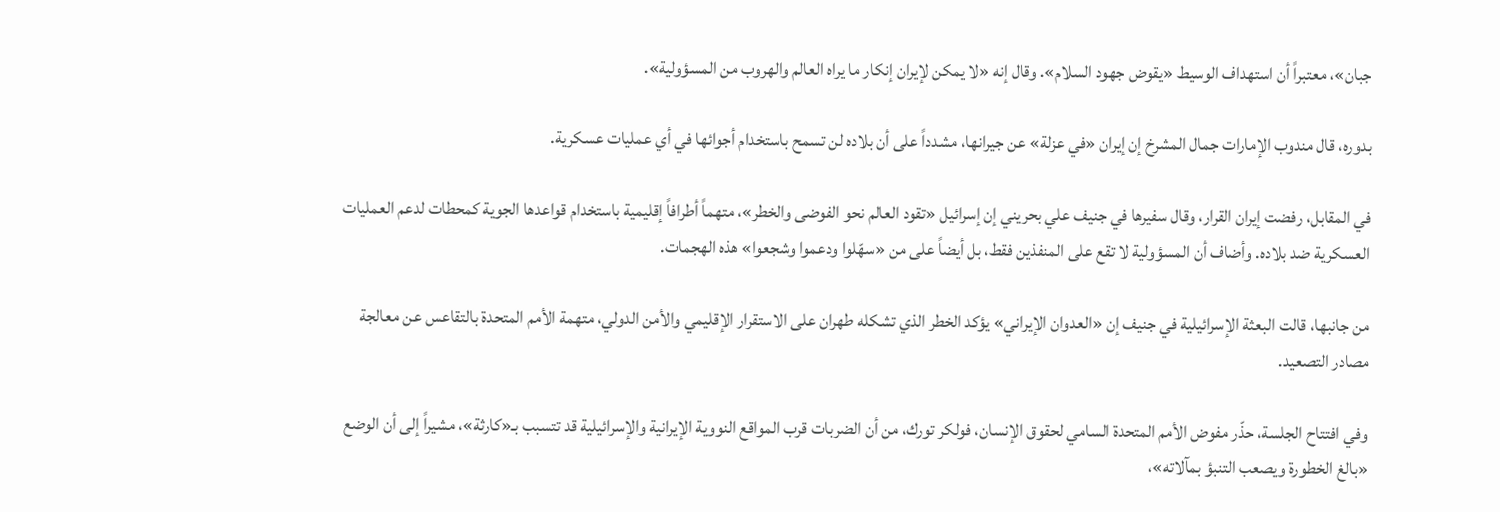جبان»، معتبراً أن استهداف الوسيط «يقوض جهود السلام». وقال إنه «لا يمكن لإيران إنكار ما يراه العالم والهروب من المسؤولية».

بدوره، قال مندوب الإمارات جمال المشرخ إن إيران «في عزلة» عن جيرانها، مشدداً على أن بلاده لن تسمح باستخدام أجوائها في أي عمليات عسكرية.

في المقابل، رفضت إيران القرار، وقال سفيرها في جنيف علي بحريني إن إسرائيل «تقود العالم نحو الفوضى والخطر»، متهماً أطرافاً إقليمية باستخدام قواعدها الجوية كمحطات لدعم العمليات العسكرية ضد بلاده. وأضاف أن المسؤولية لا تقع على المنفذين فقط، بل أيضاً على من «سهّلوا ودعموا وشجعوا» هذه الهجمات.

من جانبها، قالت البعثة الإسرائيلية في جنيف إن «العدوان الإيراني» يؤكد الخطر الذي تشكله طهران على الاستقرار الإقليمي والأمن الدولي، متهمة الأمم المتحدة بالتقاعس عن معالجة مصادر التصعيد.

وفي افتتاح الجلسة، حذّر مفوض الأمم المتحدة السامي لحقوق الإنسان، فولكر تورك، من أن الضربات قرب المواقع النووية الإيرانية والإسرائيلية قد تتسبب بـ«كارثة»، مشيراً إلى أن الوضع «بالغ الخطورة ويصعب التنبؤ بمآلاته»،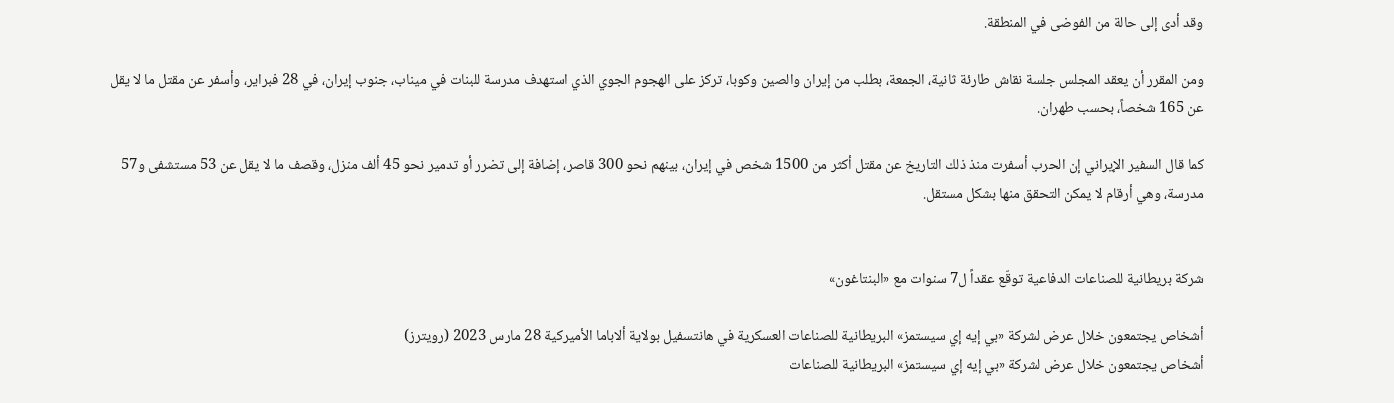وقد أدى إلى حالة من الفوضى في المنطقة.

ومن المقرر أن يعقد المجلس جلسة نقاش طارئة ثانية، الجمعة، بطلب من إيران والصين وكوبا، تركز على الهجوم الجوي الذي استهدف مدرسة للبنات في ميناب، جنوب إيران، في 28 فبراير، وأسفر عن مقتل ما لا يقل عن 165 شخصاً، بحسب طهران.

كما قال السفير الإيراني إن الحرب أسفرت منذ ذلك التاريخ عن مقتل أكثر من 1500 شخص في إيران، بينهم نحو 300 قاصر، إضافة إلى تضرر أو تدمير نحو 45 ألف منزل، وقصف ما لا يقل عن 53 مستشفى و57 مدرسة، وهي أرقام لا يمكن التحقق منها بشكل مستقل.


شركة بريطانية للصناعات الدفاعية توقّع عقداً ل7 سنوات مع «البنتاغون»

أشخاص يجتمعون خلال عرض لشركة «بي إيه إي سيستمز» البريطانية للصناعات العسكرية في هانتسفيل بولاية ألاباما الأميركية 28 مارس 2023 (رويترز)
أشخاص يجتمعون خلال عرض لشركة «بي إيه إي سيستمز» البريطانية للصناعات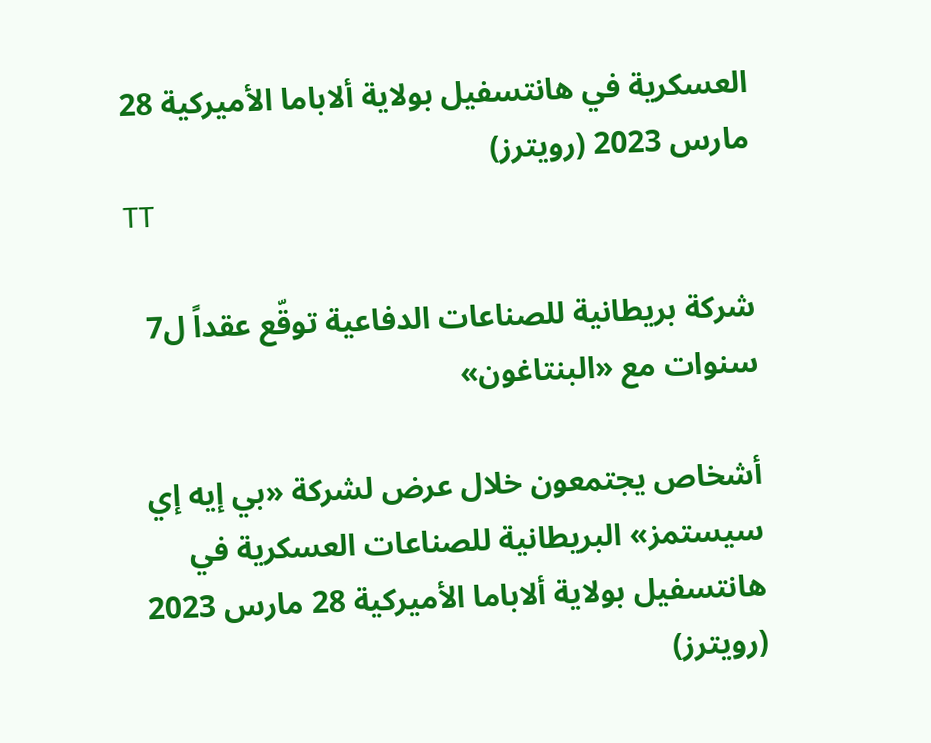العسكرية في هانتسفيل بولاية ألاباما الأميركية 28 مارس 2023 (رويترز)
TT

شركة بريطانية للصناعات الدفاعية توقّع عقداً ل7 سنوات مع «البنتاغون»

أشخاص يجتمعون خلال عرض لشركة «بي إيه إي سيستمز» البريطانية للصناعات العسكرية في هانتسفيل بولاية ألاباما الأميركية 28 مارس 2023 (رويترز)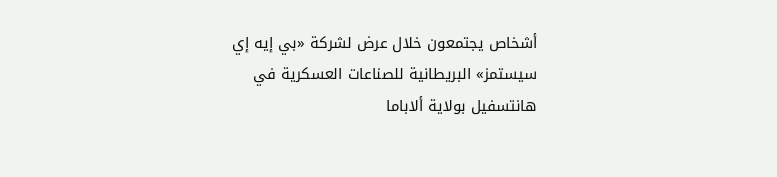أشخاص يجتمعون خلال عرض لشركة «بي إيه إي سيستمز» البريطانية للصناعات العسكرية في هانتسفيل بولاية ألاباما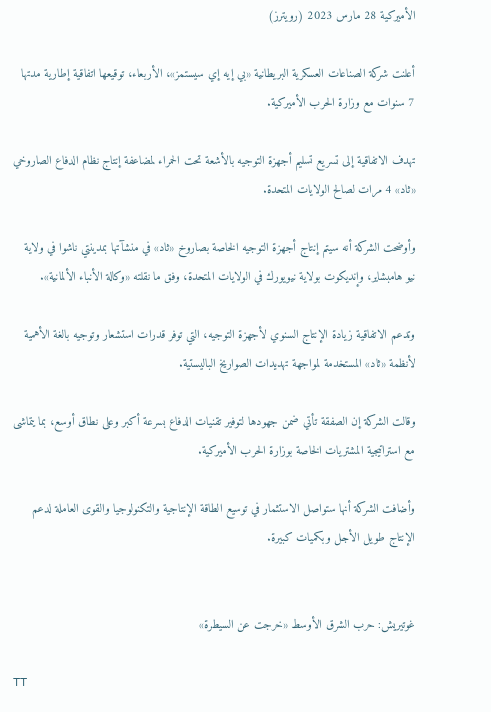الأميركية 28 مارس 2023 (رويترز)

أعلنت شركة الصناعات العسكرية البريطانية «بي إيه إي سيستمز»، الأربعاء، توقيعها اتفاقية إطارية مدتها 7 سنوات مع وزارة الحرب الأميركية.

تهدف الاتفاقية إلى تسريع تسليم أجهزة التوجيه بالأشعة تحت الحمراء لمضاعفة إنتاج نظام الدفاع الصاروخي «ثاد» 4 مرات لصالح الولايات المتحدة.

وأوضحت الشركة أنه سيتم إنتاج أجهزة التوجيه الخاصة بصاروخ «ثاد» في منشآتها بمدينتي ناشوا في ولاية نيو هامبشاير، وإنديكوت بولاية نيويورك في الولايات المتحدة، وفق ما نقلته «وكالة الأنباء الألمانية».

وتدعم الاتفاقية زيادة الإنتاج السنوي لأجهزة التوجيه، التي توفر قدرات استشعار وتوجيه بالغة الأهمية لأنظمة «ثاد» المستخدمة لمواجهة تهديدات الصواريخ الباليستية.

وقالت الشركة إن الصفقة تأتي ضمن جهودها لتوفير تقنيات الدفاع بسرعة أكبر وعلى نطاق أوسع، بما يتماشى مع استراتيجية المشتريات الخاصة بوزارة الحرب الأميركية.

وأضافت الشركة أنها ستواصل الاستثمار في توسيع الطاقة الإنتاجية والتكنولوجيا والقوى العاملة لدعم الإنتاج طويل الأجل وبكميات كبيرة.


غوتيريش: حرب الشرق الأوسط «خرجت عن السيطرة»

TT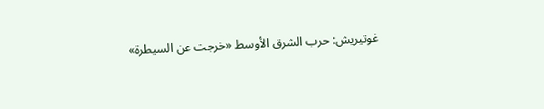غوتيريش: حرب الشرق الأوسط «خرجت عن السيطرة»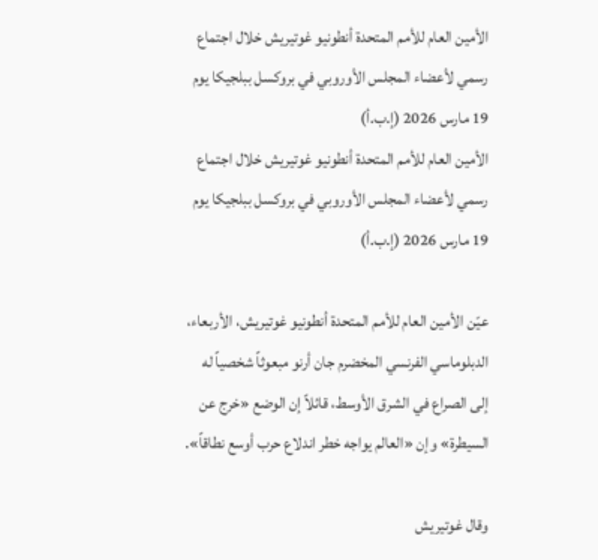الأمين العام للأمم المتحدة أنطونيو غوتيريش خلال اجتماع رسمي لأعضاء المجلس الأوروبي في بروكسل ببلجيكا يوم 19 مارس 2026 (إ.ب.أ)
الأمين العام للأمم المتحدة أنطونيو غوتيريش خلال اجتماع رسمي لأعضاء المجلس الأوروبي في بروكسل ببلجيكا يوم 19 مارس 2026 (إ.ب.أ)

عيّن الأمين العام للأمم المتحدة أنطونيو غوتيريش، الأربعاء، الدبلوماسي الفرنسي ‌المخضرم جان أرنو ‌مبعوثاً شخصياً ‌له إلى الصراع في الشرق الأوسط، قائلاً إن الوضع «خرج عن السيطرة» وإن «العالم ‌يواجه ‌خطر اندلاع ‌حرب ‌أوسع نطاقاً».

وقال غوتيريش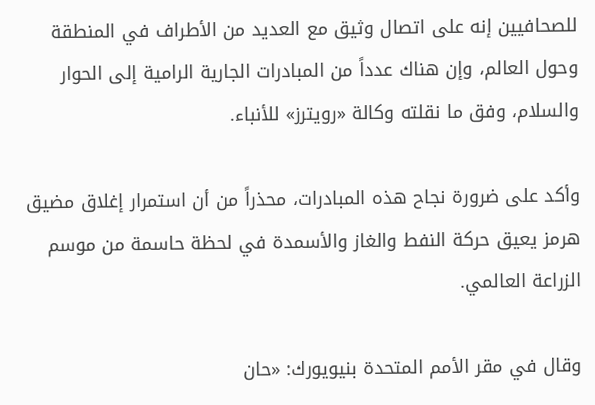للصحافيين إنه على ‌اتصال وثيق مع العديد من الأطراف في المنطقة وحول العالم، وإن هناك عدداً من المبادرات الجارية الرامية إلى الحوار والسلام، وفق ما نقلته وكالة «رويترز» للأنباء.

وأكد على ضرورة نجاح هذه المبادرات، محذراً من أن استمرار إغلاق مضيق هرمز يعيق حركة النفط والغاز والأسمدة في لحظة حاسمة من موسم الزراعة العالمي.

وقال في مقر الأمم المتحدة بنيويورك: «حان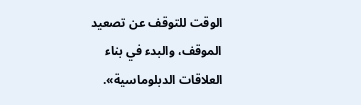الوقت للتوقف عن تصعيد الموقف، والبدء في بناء العلاقات الدبلوماسية».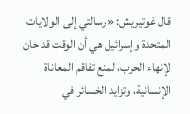قال غوتيريش: «رسالتي إلى الولايات المتحدة وإسرائيل هي أن الوقت قد حان لإنهاء الحرب، لمنع تفاقم المعاناة الإنسانية، وتزايد الخسائر في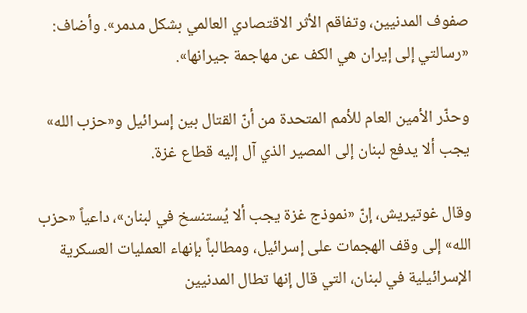صفوف المدنيين، وتفاقم الأثر الاقتصادي العالمي بشكل مدمر». وأضاف: «رسالتي إلى إيران هي الكف عن مهاجمة جيرانها».

وحذّر الأمين العام للأمم المتحدة من أنّ القتال بين إسرائيل و«حزب الله» يجب ألا يدفع لبنان إلى المصير الذي آل إليه قطاع غزة.

وقال غوتيريش، إنّ «نموذج غزة يجب ألا يُستنسخ في لبنان»، داعياً «حزب الله» إلى وقف الهجمات على إسرائيل، ومطالباً بإنهاء العمليات العسكرية الإسرائيلية في لبنان، التي قال إنها تطال المدنيين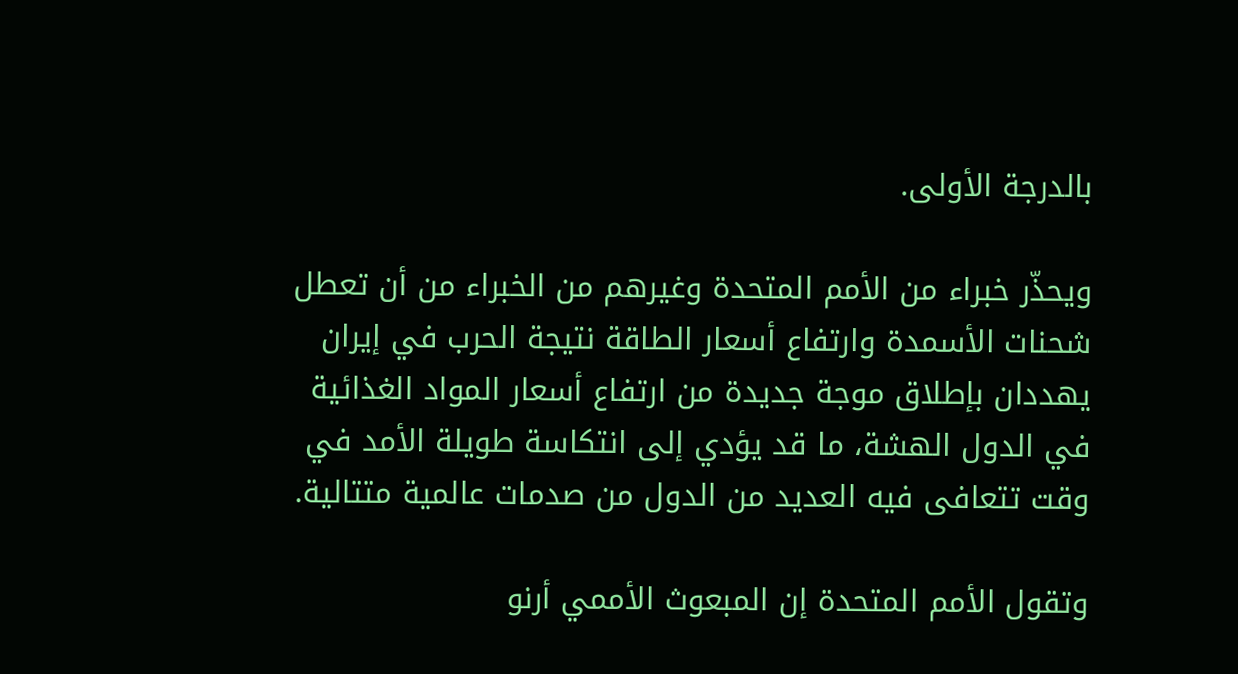بالدرجة الأولى.

ويحذّر خبراء من الأمم المتحدة وغيرهم من الخبراء من أن تعطل شحنات الأسمدة وارتفاع أسعار الطاقة نتيجة الحرب في إيران يهددان بإطلاق موجة جديدة من ارتفاع أسعار المواد الغذائية في الدول الهشة، ما قد يؤدي إلى انتكاسة طويلة الأمد في وقت تتعافى فيه العديد من الدول من صدمات عالمية متتالية.

وتقول الأمم المتحدة إن المبعوث الأممي أرنو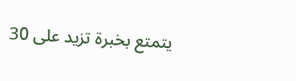يتمتع بخبرة تزيد على 30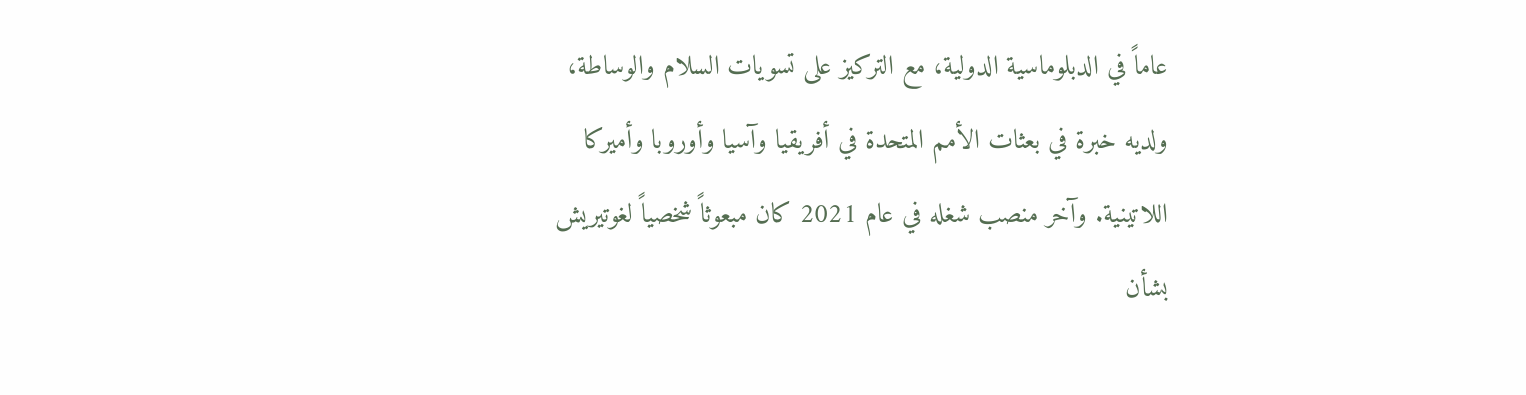عاماً في الدبلوماسية الدولية، مع التركيز على تسويات السلام والوساطة، ولديه خبرة في بعثات الأمم المتحدة في أفريقيا وآسيا وأوروبا وأميركا اللاتينية. وآخر منصب شغله في عام 2021 كان مبعوثاً شخصياً لغوتيريش بشأن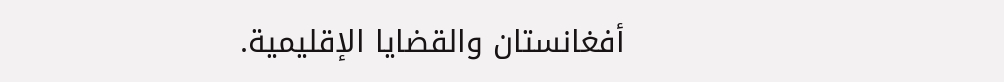أفغانستان والقضايا الإقليمية.